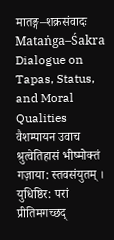मातङ्ग–शक्रसंवादः
Mataṅga–Śakra Dialogue on Tapas, Status, and Moral Qualities
वैशम्पायन उवाच श्रुत्वेतिहासं भीष्मोक्तं गज़ाया: स्तवसंयुतम् । युधिष्ठिर: परां प्रीतिमगच्छद्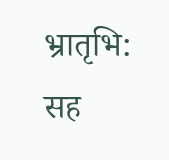भ्रातृभि: सह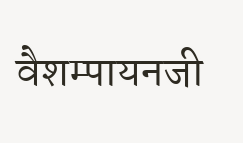वैशम्पायनजी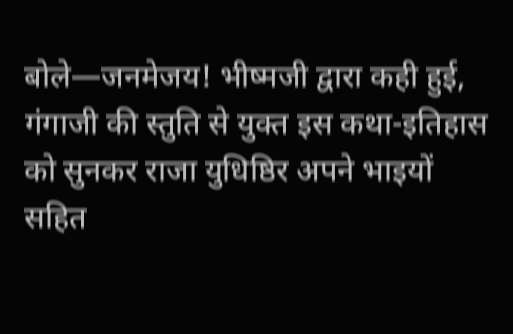बोले—जनमेजय! भीष्मजी द्वारा कही हुई, गंगाजी की स्तुति से युक्त इस कथा-इतिहास को सुनकर राजा युधिष्ठिर अपने भाइयों सहित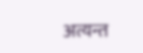अत्यन्त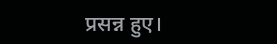प्रसन्न हुए।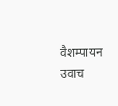वैशम्पायन उवाच